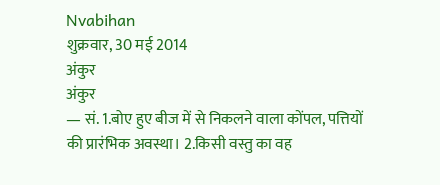Nvabihan
शुक्रवार, 30 मई 2014
अंकुर
अंकुर
— सं. 1.बोए हुए बीज में से निकलने वाला कोंपल, पत्तियों की प्रारंभिक अवस्था। 2.किसी वस्तु का वह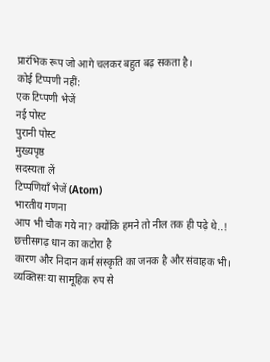प्रारंभिक रूप जो आगे चलकर बहुत बढ़ सकता है।
कोई टिप्पणी नहीं:
एक टिप्पणी भेजें
नई पोस्ट
पुरानी पोस्ट
मुख्यपृष्ठ
सदस्यता लें
टिप्पणियाँ भेजें (Atom)
भारतीय गणना
आप भी चौक गये ना? क्योंकि हमने तो नील तक ही पढ़े थे..!
छत्तीसगढ़ धान का कटोरा है
कारण और निदान कर्म संस्कृति का जनक है और संवाहक भी। व्यक्तिसः या सामूहिक रुप से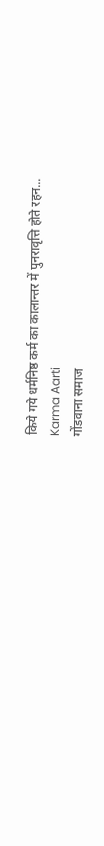किये गये धर्मनिष्ठ कर्म का कालान्तर में पुनरावृत्ति होते रहन...
Karma Aarti
गोंडवाना समाज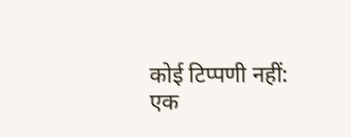कोई टिप्पणी नहीं:
एक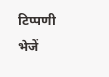टिप्पणी भेजें